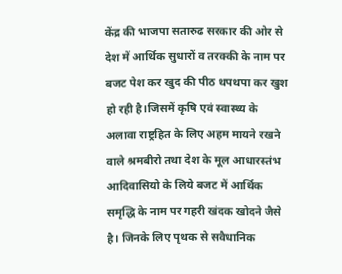केंद्र की भाजपा सतारुढ सरकार की ओर से देश में आर्थिक सुधारों व तरक्की के नाम पर बजट पेश कर खुद की पीठ थपथपा कर खुश हो रही है।जिसमें कृषि एवं स्वास्थ्य के अलावा राष्ट्रहित के लिए अहम मायने रखने वाले श्रमबीरो तथा देश के मूल आधारस्तंभ आदिवासियो के लिये बजट में आर्थिक समृद्धि के नाम पर गहरी खंदक खोदने जैसे है। जिनके लिए पृथक से सवैधानिक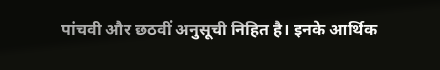पांचवी और छठवीं अनुसूची निहित है। इनके आर्थिक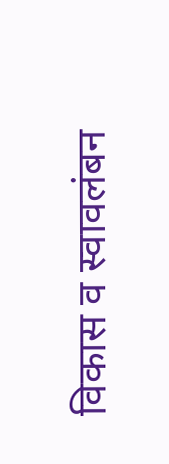विकास व स्वावलंबन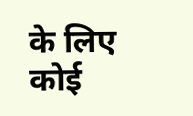के लिए कोई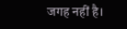जगह नहीं है।